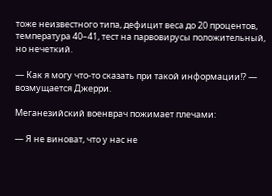тоже неизвестного типа, дефицит веса до 20 процентов, температура 40–41, тест на парвовирусы положительный, но нечеткий.

— Как я могу что-то сказать при такой информации!? — возмущается Джерри.

Меганезийский военврач пожимает плечами:

— Я не виноват, что у нас не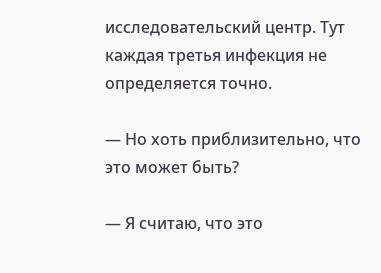исследовательский центр. Тут каждая третья инфекция не определяется точно.

— Но хоть приблизительно, что это может быть?

— Я считаю, что это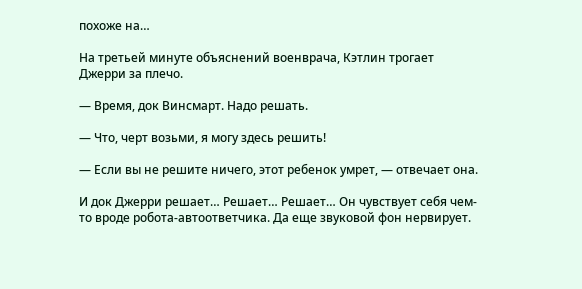похоже на…

На третьей минуте объяснений военврача, Кэтлин трогает Джерри за плечо.

— Время, док Винсмарт. Надо решать.

— Что, черт возьми, я могу здесь решить!

— Если вы не решите ничего, этот ребенок умрет, — отвечает она.

И док Джерри решает… Решает… Решает… Он чувствует себя чем-то вроде робота-автоответчика. Да еще звуковой фон нервирует.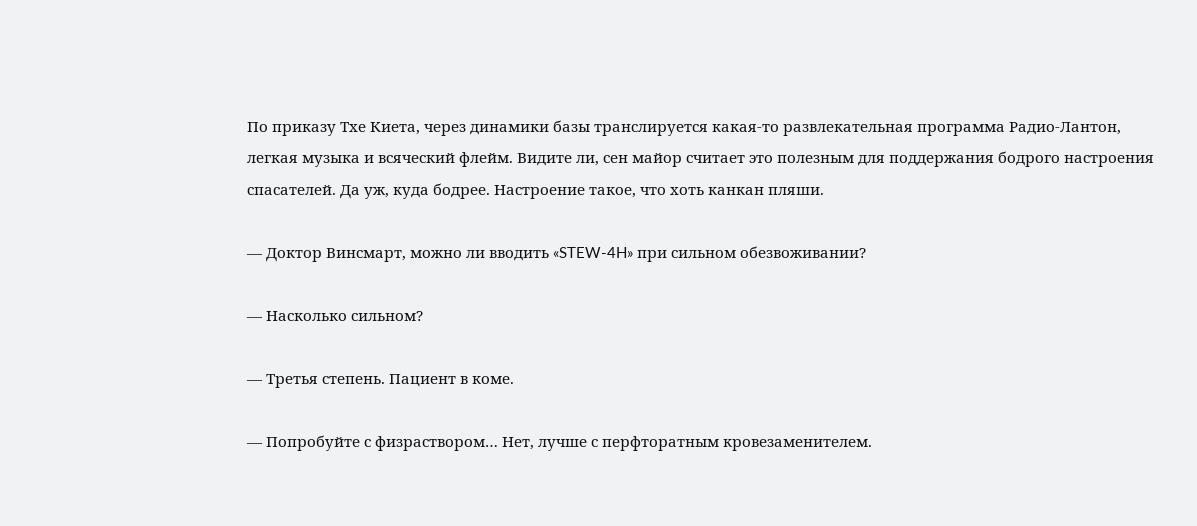По приказу Тхе Киета, через динамики базы транслируется какая-то развлекательная программа Радио-Лантон, легкая музыка и всяческий флейм. Видите ли, сен майор считает это полезным для поддержания бодрого настроения спасателей. Да уж, куда бодрее. Настроение такое, что хоть канкан пляши.

— Доктор Винсмарт, можно ли вводить «STEW-4H» при сильном обезвоживании?

— Насколько сильном?

— Третья степень. Пациент в коме.

— Попробуйте с физраствором… Нет, лучше с перфторатным кровезаменителем.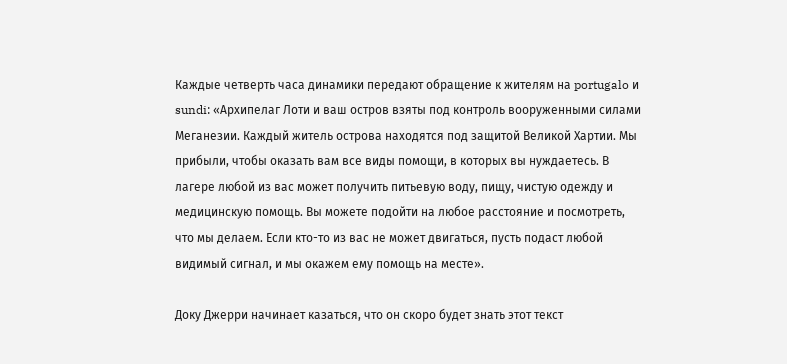Каждые четверть часа динамики передают обращение к жителям на portugalo и sundi: «Архипелаг Лоти и ваш остров взяты под контроль вооруженными силами Меганезии. Каждый житель острова находятся под защитой Великой Хартии. Мы прибыли, чтобы оказать вам все виды помощи, в которых вы нуждаетесь. В лагере любой из вас может получить питьевую воду, пищу, чистую одежду и медицинскую помощь. Вы можете подойти на любое расстояние и посмотреть, что мы делаем. Если кто-то из вас не может двигаться, пусть подаст любой видимый сигнал, и мы окажем ему помощь на месте».

Доку Джерри начинает казаться, что он скоро будет знать этот текст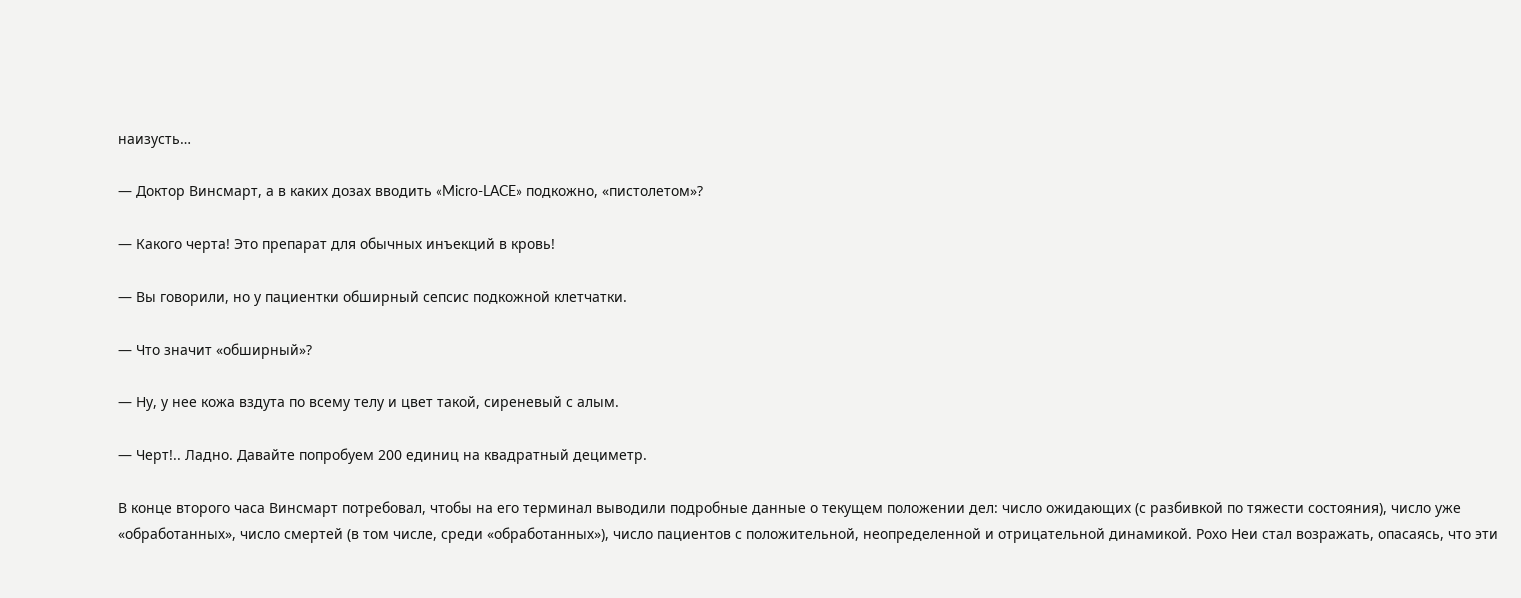наизусть…

— Доктор Винсмарт, а в каких дозах вводить «Micro-LACE» подкожно, «пистолетом»?

— Какого черта! Это препарат для обычных инъекций в кровь!

— Вы говорили, но у пациентки обширный сепсис подкожной клетчатки.

— Что значит «обширный»?

— Ну, у нее кожа вздута по всему телу и цвет такой, сиреневый с алым.

— Черт!.. Ладно. Давайте попробуем 200 единиц на квадратный дециметр.

В конце второго часа Винсмарт потребовал, чтобы на его терминал выводили подробные данные о текущем положении дел: число ожидающих (с разбивкой по тяжести состояния), число уже «обработанных», число смертей (в том числе, среди «обработанных»), число пациентов с положительной, неопределенной и отрицательной динамикой. Рохо Неи стал возражать, опасаясь, что эти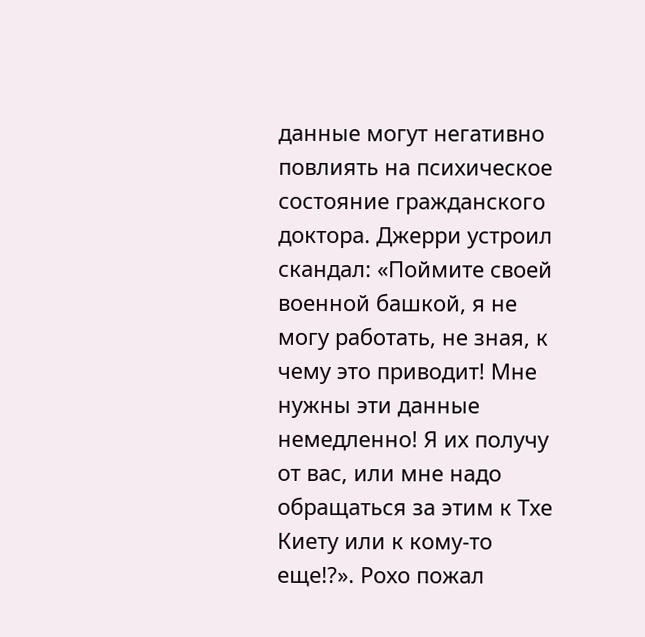данные могут негативно повлиять на психическое состояние гражданского доктора. Джерри устроил скандал: «Поймите своей военной башкой, я не могу работать, не зная, к чему это приводит! Мне нужны эти данные немедленно! Я их получу от вас, или мне надо обращаться за этим к Тхе Киету или к кому-то еще!?». Рохо пожал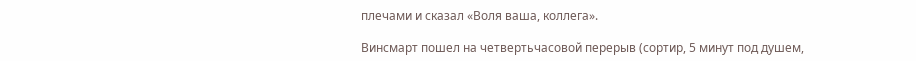плечами и сказал «Воля ваша, коллега».

Винсмарт пошел на четвертьчасовой перерыв (сортир, 5 минут под душем,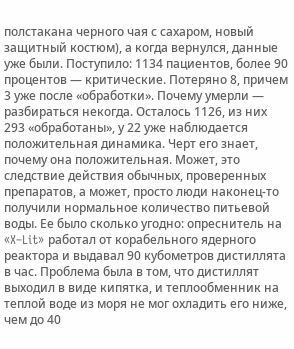полстакана черного чая с сахаром, новый защитный костюм), а когда вернулся, данные уже были. Поступило: 1134 пациентов, более 90 процентов — критические. Потеряно 8, причем 3 уже после «обработки». Почему умерли — разбираться некогда. Осталось 1126, из них 293 «обработаны», у 22 уже наблюдается положительная динамика. Черт его знает, почему она положительная. Может, это следствие действия обычных, проверенных препаратов, а может, просто люди наконец-то получили нормальное количество питьевой воды. Ее было сколько угодно: опреснитель на «X–Lit» работал от корабельного ядерного реактора и выдавал 90 кубометров дистиллята в час. Проблема была в том, что дистиллят выходил в виде кипятка, и теплообменник на теплой воде из моря не мог охладить его ниже, чем до 40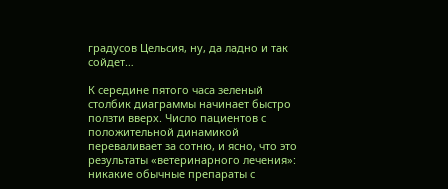градусов Цельсия, ну, да ладно и так сойдет…

К середине пятого часа зеленый столбик диаграммы начинает быстро ползти вверх. Число пациентов с положительной динамикой переваливает за сотню, и ясно, что это результаты «ветеринарного лечения»: никакие обычные препараты с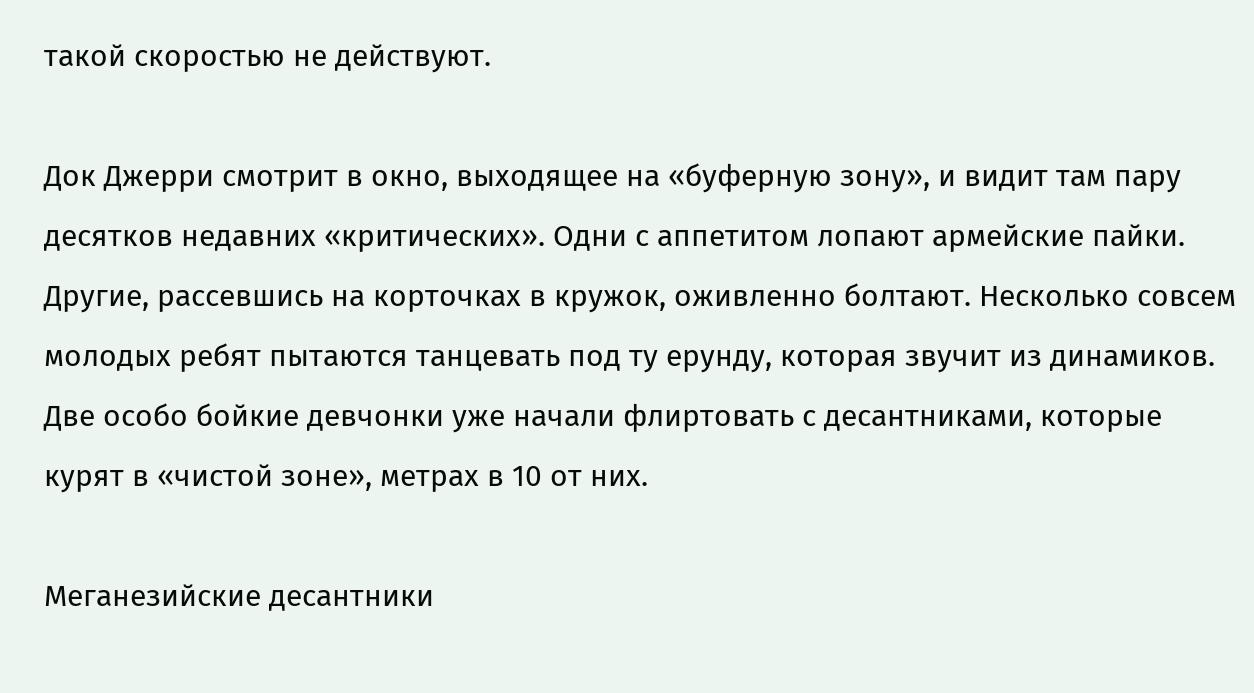такой скоростью не действуют.

Док Джерри смотрит в окно, выходящее на «буферную зону», и видит там пару десятков недавних «критических». Одни с аппетитом лопают армейские пайки. Другие, рассевшись на корточках в кружок, оживленно болтают. Несколько совсем молодых ребят пытаются танцевать под ту ерунду, которая звучит из динамиков. Две особо бойкие девчонки уже начали флиртовать с десантниками, которые курят в «чистой зоне», метрах в 10 от них.

Меганезийские десантники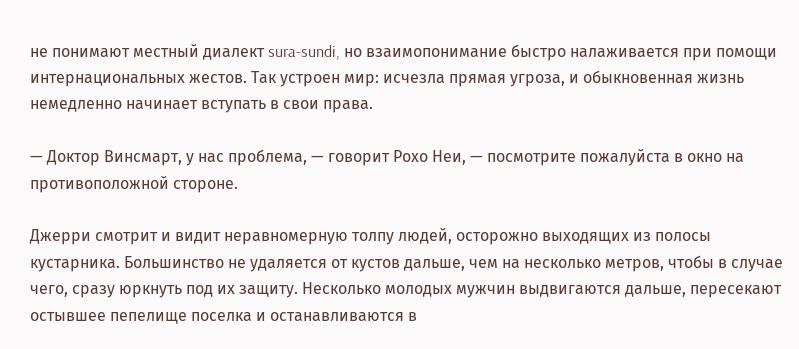не понимают местный диалект sura-sundi, но взаимопонимание быстро налаживается при помощи интернациональных жестов. Так устроен мир: исчезла прямая угроза, и обыкновенная жизнь немедленно начинает вступать в свои права.

— Доктор Винсмарт, у нас проблема, — говорит Рохо Неи, — посмотрите пожалуйста в окно на противоположной стороне.

Джерри смотрит и видит неравномерную толпу людей, осторожно выходящих из полосы кустарника. Большинство не удаляется от кустов дальше, чем на несколько метров, чтобы в случае чего, сразу юркнуть под их защиту. Несколько молодых мужчин выдвигаются дальше, пересекают остывшее пепелище поселка и останавливаются в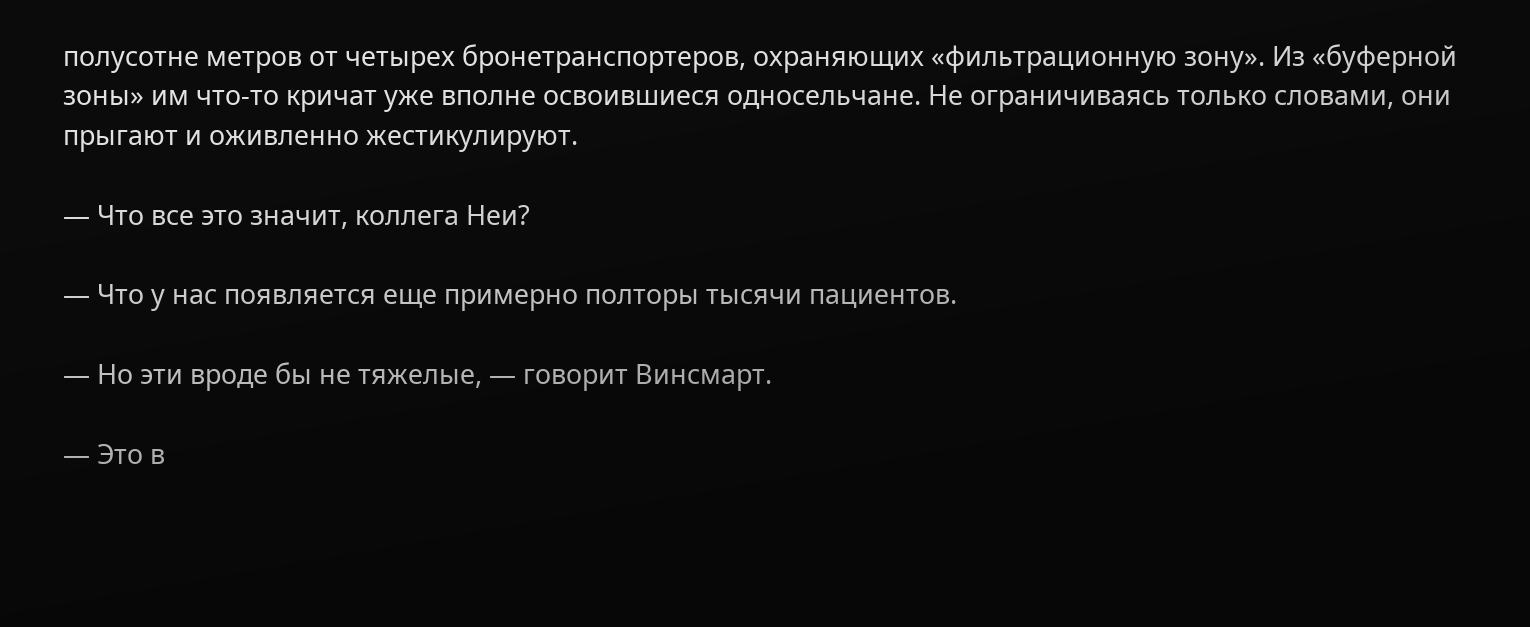полусотне метров от четырех бронетранспортеров, охраняющих «фильтрационную зону». Из «буферной зоны» им что-то кричат уже вполне освоившиеся односельчане. Не ограничиваясь только словами, они прыгают и оживленно жестикулируют.

— Что все это значит, коллега Неи?

— Что у нас появляется еще примерно полторы тысячи пациентов.

— Но эти вроде бы не тяжелые, — говорит Винсмарт.

— Это в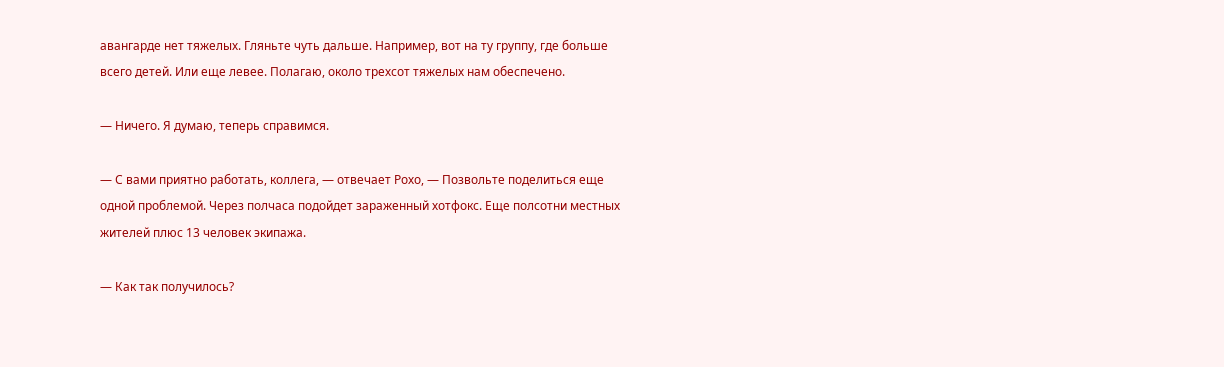авангарде нет тяжелых. Гляньте чуть дальше. Например, вот на ту группу, где больше всего детей. Или еще левее. Полагаю, около трехсот тяжелых нам обеспечено.

— Ничего. Я думаю, теперь справимся.

— С вами приятно работать, коллега, — отвечает Рохо, — Позвольте поделиться еще одной проблемой. Через полчаса подойдет зараженный хотфокс. Еще полсотни местных жителей плюс 13 человек экипажа.

— Как так получилось?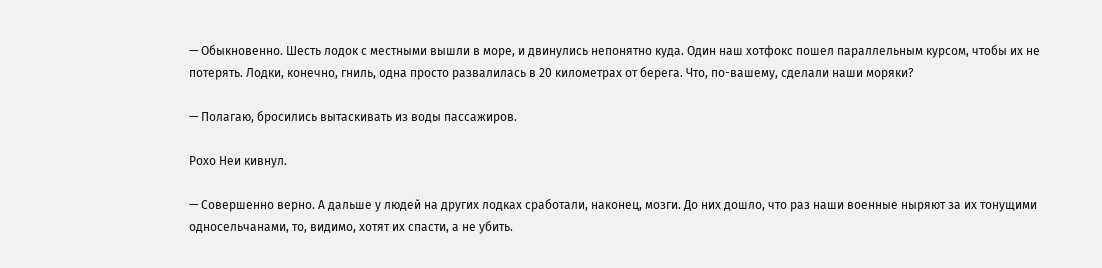— Обыкновенно. Шесть лодок с местными вышли в море, и двинулись непонятно куда. Один наш хотфокс пошел параллельным курсом, чтобы их не потерять. Лодки, конечно, гниль, одна просто развалилась в 20 километрах от берега. Что, по-вашему, сделали наши моряки?

— Полагаю, бросились вытаскивать из воды пассажиров.

Рохо Неи кивнул.

— Совершенно верно. А дальше у людей на других лодках сработали, наконец, мозги. До них дошло, что раз наши военные ныряют за их тонущими односельчанами, то, видимо, хотят их спасти, а не убить.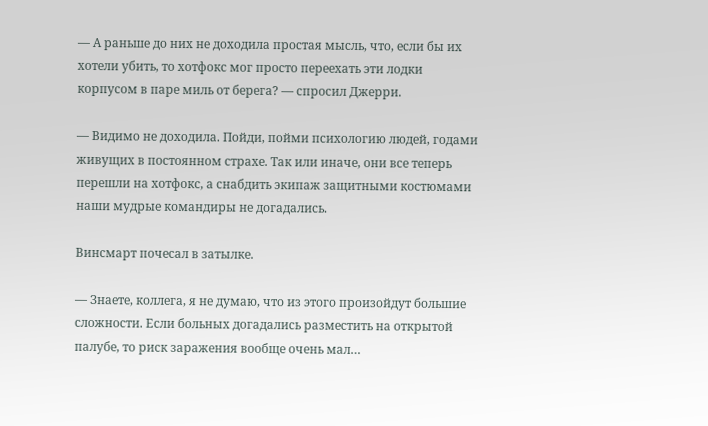— А раньше до них не доходила простая мысль, что, если бы их хотели убить, то хотфокс мог просто переехать эти лодки корпусом в паре миль от берега? — спросил Джерри.

— Видимо не доходила. Пойди, пойми психологию людей, годами живущих в постоянном страхе. Так или иначе, они все теперь перешли на хотфокс, а снабдить экипаж защитными костюмами наши мудрые командиры не догадались.

Винсмарт почесал в затылке.

— Знаете, коллега, я не думаю, что из этого произойдут большие сложности. Если больных догадались разместить на открытой палубе, то риск заражения вообще очень мал…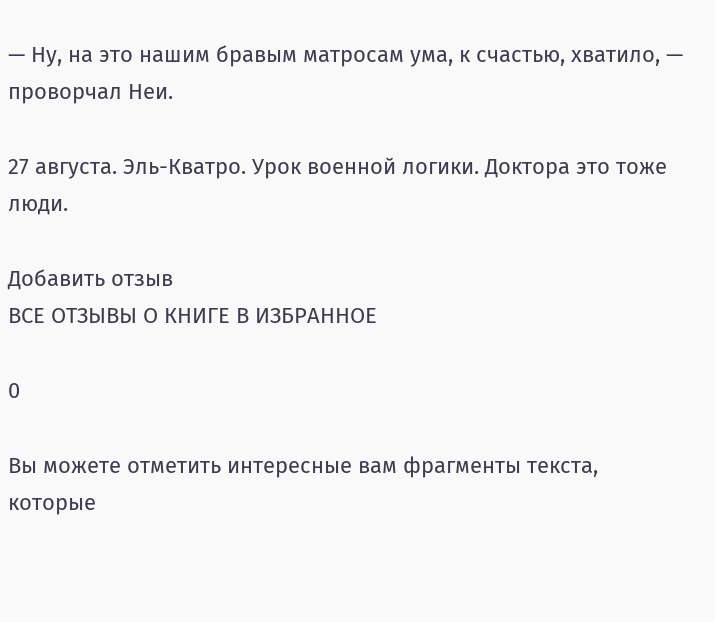— Ну, на это нашим бравым матросам ума, к счастью, хватило, — проворчал Неи.

27 августа. Эль-Кватро. Урок военной логики. Доктора это тоже люди.

Добавить отзыв
ВСЕ ОТЗЫВЫ О КНИГЕ В ИЗБРАННОЕ

0

Вы можете отметить интересные вам фрагменты текста, которые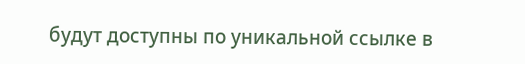будут доступны по уникальной ссылке в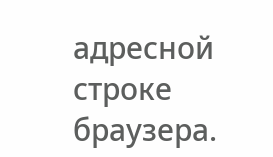адресной строке браузера.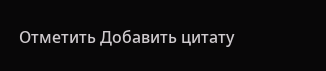Отметить Добавить цитату